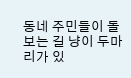동네 주민들이 돌보는 길 냥이 두마리가 있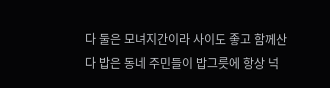다 둘은 모녀지간이라 사이도 좋고 함께산다 밥은 동네 주민들이 밥그릇에 항상 넉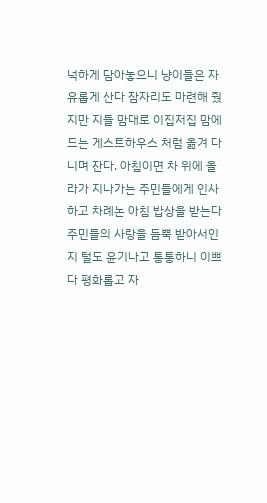넉하게 담아놓으니 냥이들은 자유롭게 산다 잠자리도 마련해 줬지만 지들 맘대로 이집저집 맘에 드는 게스트하우스 처럼 옮겨 다니며 잔다. 아침이면 차 위에 올라가 지나가는 주민들에게 인사하고 차례논 아침 밥상을 받는다 주민들의 사랑을 듬뿍 받아서인지 털도 윤기나고 통통하니 이쁘다 평화롭고 자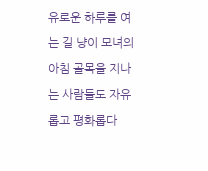유로운 하루를 여는 길 냥이 모녀의 아침 골목을 지나는 사람들도 자유롭고 평화롭다